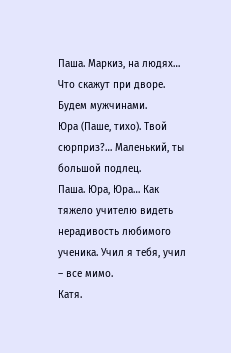Паша. Маркиз, на людях… Что скажут при дворе. Будем мужчинами.
Юра (Паше, тихо). Твой сюрприз?… Маленький, ты большой подлец.
Паша. Юра, Юра… Как тяжело учителю видеть нерадивость любимого ученика. Учил я тебя, учил – все мимо.
Катя.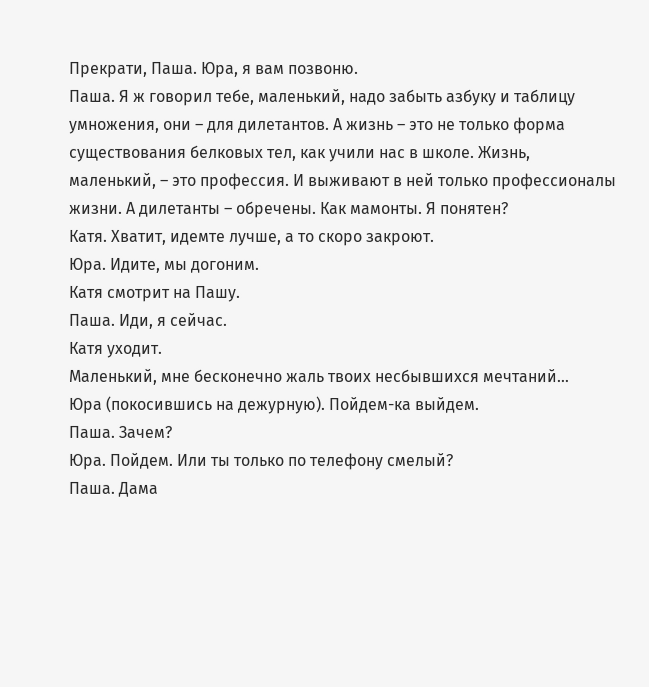Прекрати, Паша. Юра, я вам позвоню.
Паша. Я ж говорил тебе, маленький, надо забыть азбуку и таблицу умножения, они – для дилетантов. А жизнь – это не только форма существования белковых тел, как учили нас в школе. Жизнь, маленький, – это профессия. И выживают в ней только профессионалы жизни. А дилетанты – обречены. Как мамонты. Я понятен?
Катя. Хватит, идемте лучше, а то скоро закроют.
Юра. Идите, мы догоним.
Катя смотрит на Пашу.
Паша. Иди, я сейчас.
Катя уходит.
Маленький, мне бесконечно жаль твоих несбывшихся мечтаний…
Юра (покосившись на дежурную). Пойдем-ка выйдем.
Паша. Зачем?
Юра. Пойдем. Или ты только по телефону смелый?
Паша. Дама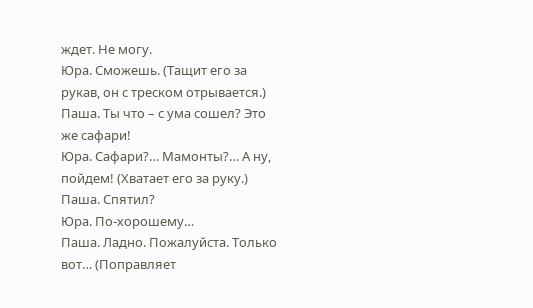ждет. Не могу.
Юра. Сможешь. (Тащит его за рукав, он с треском отрывается.)
Паша. Ты что – с ума сошел? Это же сафари!
Юра. Сафари?… Мамонты?… А ну, пойдем! (Хватает его за руку.)
Паша. Спятил?
Юра. По-хорошему…
Паша. Ладно. Пожалуйста. Только вот… (Поправляет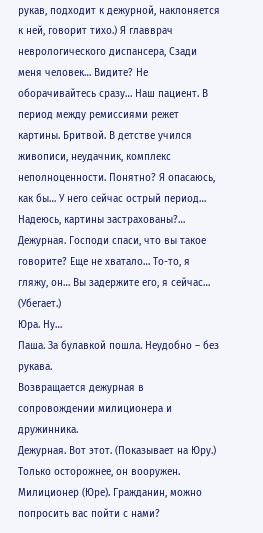рукав, подходит к дежурной, наклоняется к ней, говорит тихо.) Я главврач неврологического диспансера, Сзади меня человек… Видите? Не оборачивайтесь сразу… Наш пациент. В период между ремиссиями режет картины. Бритвой. В детстве учился живописи, неудачник, комплекс неполноценности. Понятно? Я опасаюсь, как бы… У него сейчас острый период… Надеюсь, картины застрахованы?…
Дежурная. Господи спаси, что вы такое говорите? Еще не хватало… То-то, я гляжу, он… Вы задержите его, я сейчас… (Убегает.)
Юра. Ну…
Паша. За булавкой пошла. Неудобно – без рукава.
Возвращается дежурная в сопровождении милиционера и дружинника.
Дежурная. Вот этот. (Показывает на Юру.) Только осторожнее, он вооружен.
Милиционер (Юре). Гражданин, можно попросить вас пойти с нами?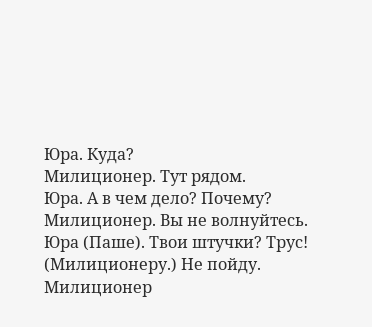Юра. Куда?
Милиционер. Тут рядом.
Юра. А в чем дело? Почему?
Милиционер. Вы не волнуйтесь.
Юра (Паше). Твои штучки? Трус! (Милиционеру.) Не пойду.
Милиционер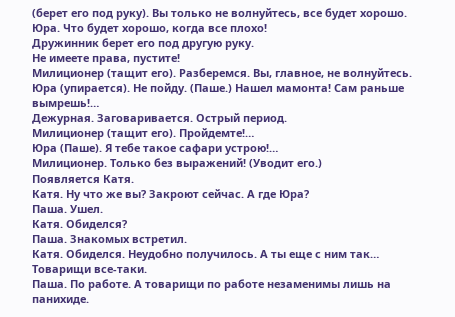(берет его под руку). Вы только не волнуйтесь, все будет хорошо.
Юра. Что будет хорошо, когда все плохо!
Дружинник берет его под другую руку.
Не имеете права, пустите!
Милиционер (тащит его). Разберемся. Вы, главное, не волнуйтесь.
Юра (упирается). Не пойду. (Паше.) Нашел мамонта! Сам раньше вымрешь!…
Дежурная. Заговаривается. Острый период.
Милиционер (тащит его). Пройдемте!…
Юра (Паше). Я тебе такое сафари устрою!…
Милиционер. Только без выражений! (Уводит его.)
Появляется Катя.
Катя. Ну что же вы? Закроют сейчас. А где Юра?
Паша. Ушел.
Катя. Обиделся?
Паша. Знакомых встретил.
Катя. Обиделся. Неудобно получилось. А ты еще с ним так… Товарищи все-таки.
Паша. По работе. А товарищи по работе незаменимы лишь на панихиде.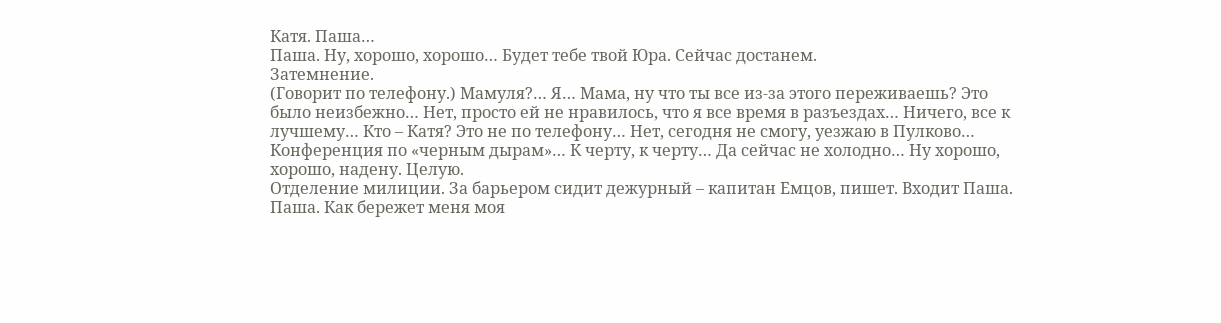Катя. Паша…
Паша. Ну, хорошо, хорошо… Будет тебе твой Юра. Сейчас достанем.
Затемнение.
(Говорит по телефону.) Мамуля?… Я… Мама, ну что ты все из-за этого переживаешь? Это было неизбежно… Нет, просто ей не нравилось, что я все время в разъездах… Ничего, все к лучшему… Кто – Катя? Это не по телефону… Нет, сегодня не смогу, уезжаю в Пулково… Конференция по «черным дырам»… К черту, к черту… Да сейчас не холодно… Ну хорошо, хорошо, надену. Целую.
Отделение милиции. За барьером сидит дежурный – капитан Емцов, пишет. Входит Паша.
Паша. Как бережет меня моя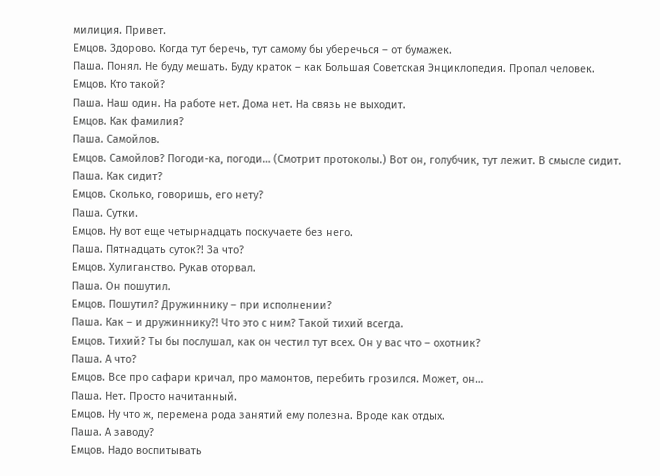милиция. Привет.
Емцов. Здорово. Когда тут беречь, тут самому бы уберечься – от бумажек.
Паша. Понял. Не буду мешать. Буду краток – как Большая Советская Энциклопедия. Пропал человек.
Емцов. Кто такой?
Паша. Наш один. На работе нет. Дома нет. На связь не выходит.
Емцов. Как фамилия?
Паша. Самойлов.
Емцов. Самойлов? Погоди-ка, погоди… (Смотрит протоколы.) Вот он, голубчик, тут лежит. В смысле сидит.
Паша. Как сидит?
Емцов. Сколько, говоришь, его нету?
Паша. Сутки.
Емцов. Ну вот еще четырнадцать поскучаете без него.
Паша. Пятнадцать суток?! За что?
Емцов. Хулиганство. Рукав оторвал.
Паша. Он пошутил.
Емцов. Пошутил? Дружиннику – при исполнении?
Паша. Как – и дружиннику?! Что это с ним? Такой тихий всегда.
Емцов. Тихий? Ты бы послушал, как он честил тут всех. Он у вас что – охотник?
Паша. А что?
Емцов. Все про сафари кричал, про мамонтов, перебить грозился. Может, он…
Паша. Нет. Просто начитанный.
Емцов. Ну что ж, перемена рода занятий ему полезна. Вроде как отдых.
Паша. А заводу?
Емцов. Надо воспитывать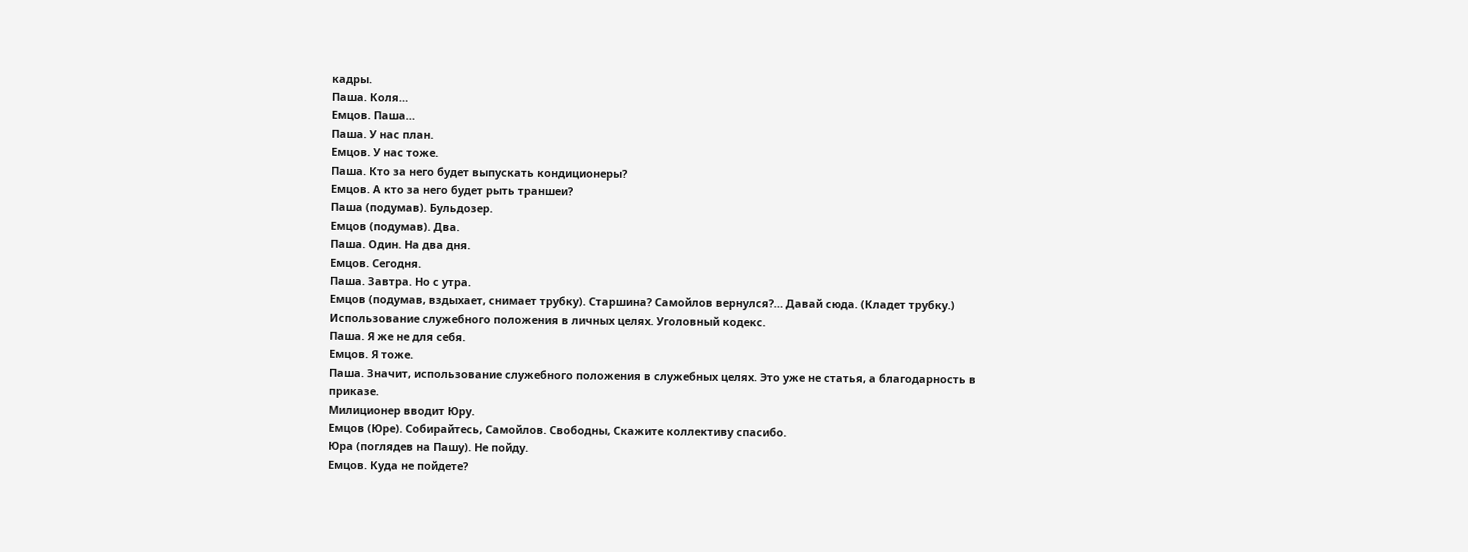кадры.
Паша. Коля…
Емцов. Паша…
Паша. У нас план.
Емцов. У нас тоже.
Паша. Кто за него будет выпускать кондиционеры?
Емцов. А кто за него будет рыть траншеи?
Паша (подумав). Бульдозер.
Емцов (подумав). Два.
Паша. Один. На два дня.
Емцов. Сегодня.
Паша. Завтра. Но с утра.
Емцов (подумав, вздыхает, снимает трубку). Старшина? Самойлов вернулся?… Давай сюда. (Кладет трубку.) Использование служебного положения в личных целях. Уголовный кодекс.
Паша. Я же не для себя.
Емцов. Я тоже.
Паша. Значит, использование служебного положения в служебных целях. Это уже не статья, а благодарность в приказе.
Милиционер вводит Юру.
Емцов (Юре). Собирайтесь, Самойлов. Свободны, Скажите коллективу спасибо.
Юра (поглядев на Пашу). Не пойду.
Емцов. Куда не пойдете?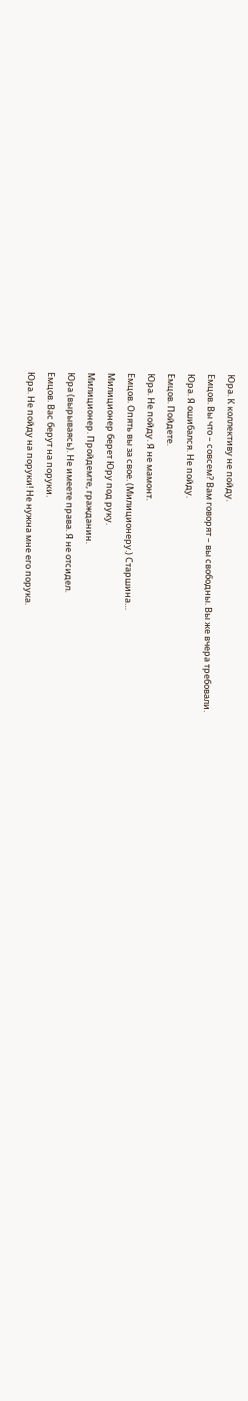Юра. К коллективу не пойду.
Емцов. Вы что – совсем? Вам говорят – вы свободны. Вы же вчера требовали.
Юра. Я ошибался. Не пойду.
Емцов. Пойдете.
Юра. Не пойду. Я не мамонт.
Емцов. Опять вы за свое. (Милиционеру.) Старшина…
Милиционер берет Юру под руку.
Милиционер. Пройдемте, гражданин.
Юра (вырываясь). Не имеете права. Я не отсидел.
Емцов. Вас берут на поруки.
Юра. Не пойду на поруки! Не нужна мне его порука.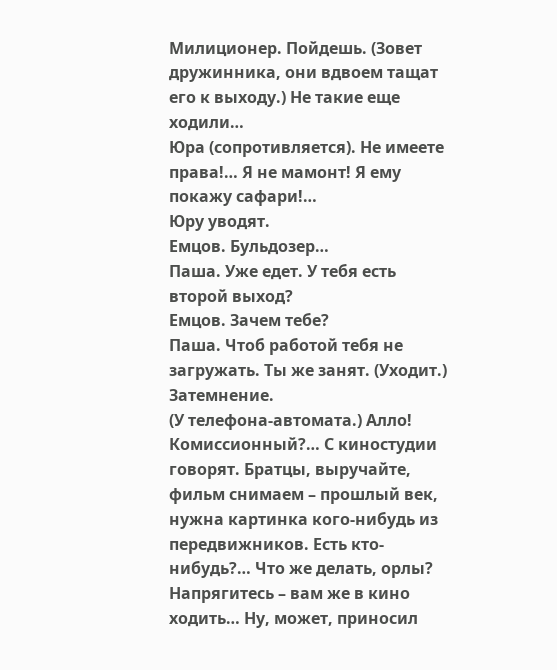Милиционер. Пойдешь. (Зовет дружинника, они вдвоем тащат его к выходу.) Не такие еще ходили…
Юра (сопротивляется). Не имеете права!… Я не мамонт! Я ему покажу сафари!…
Юру уводят.
Емцов. Бульдозер…
Паша. Уже едет. У тебя есть второй выход?
Емцов. Зачем тебе?
Паша. Чтоб работой тебя не загружать. Ты же занят. (Уходит.)
Затемнение.
(У телефона-автомата.) Алло! Комиссионный?… С киностудии говорят. Братцы, выручайте, фильм снимаем – прошлый век, нужна картинка кого-нибудь из передвижников. Есть кто-нибудь?… Что же делать, орлы? Напрягитесь – вам же в кино ходить… Ну, может, приносил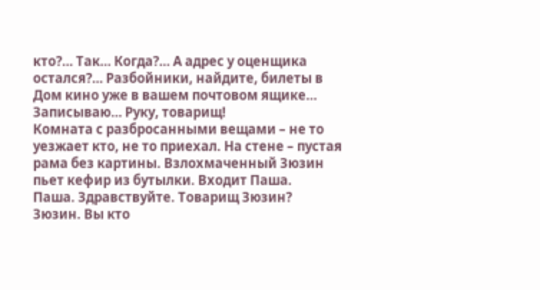кто?… Так… Когда?… А адрес у оценщика остался?… Разбойники, найдите, билеты в Дом кино уже в вашем почтовом ящике… Записываю… Руку, товарищ!
Комната с разбросанными вещами – не то уезжает кто, не то приехал. На стене – пустая рама без картины. Взлохмаченный Зюзин пьет кефир из бутылки. Входит Паша.
Паша. Здравствуйте. Товарищ Зюзин?
Зюзин. Вы кто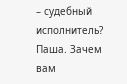– судебный исполнитель?
Паша. Зачем вам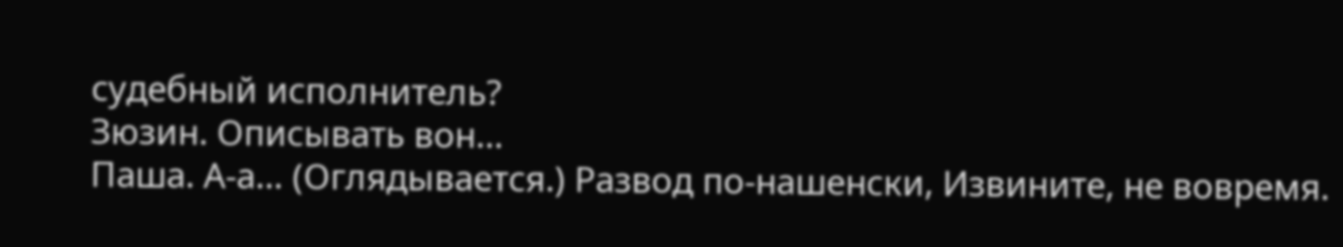судебный исполнитель?
Зюзин. Описывать вон…
Паша. А-а… (Оглядывается.) Развод по-нашенски, Извините, не вовремя.